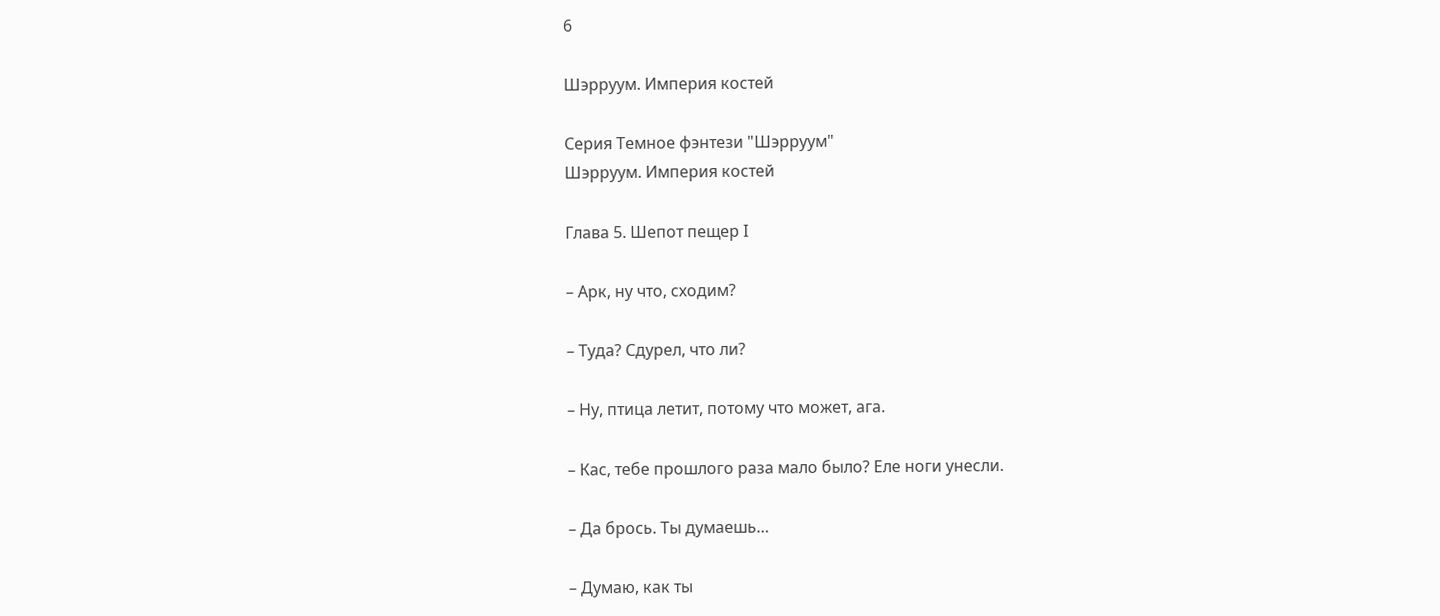6

Шэрруум. Империя костей

Серия Темное фэнтези "Шэрруум"
Шэрруум. Империя костей

Глава 5. Шепот пещер I

– Арк, ну что, сходим?

– Туда? Сдурел, что ли?

– Ну, птица летит, потому что может, ага.

– Кас, тебе прошлого раза мало было? Еле ноги унесли.

– Да брось. Ты думаешь…

– Думаю, как ты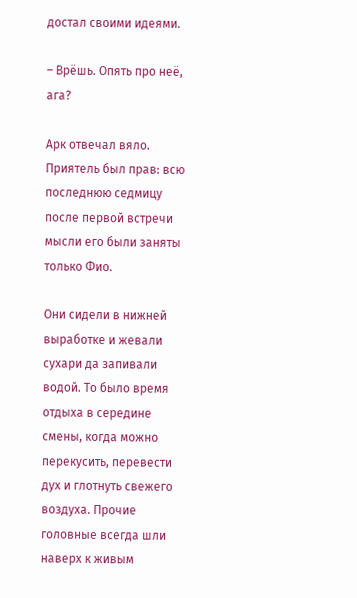достал своими идеями.

– Врёшь. Опять про неё, ага?

Арк отвечал вяло. Приятель был прав: всю последнюю седмицу после первой встречи мысли его были заняты только Фио.

Они сидели в нижней выработке и жевали сухари да запивали водой. То было время отдыха в середине смены, когда можно перекусить, перевести дух и глотнуть свежего воздуха. Прочие головные всегда шли наверх к живым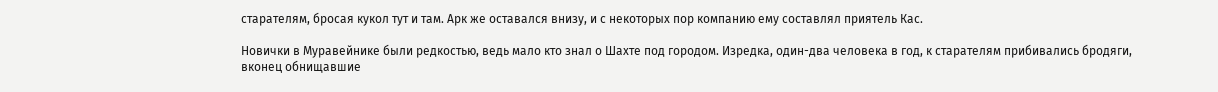старателям, бросая кукол тут и там. Арк же оставался внизу, и с некоторых пор компанию ему составлял приятель Кас.

Новички в Муравейнике были редкостью, ведь мало кто знал о Шахте под городом. Изредка, один-два человека в год, к старателям прибивались бродяги, вконец обнищавшие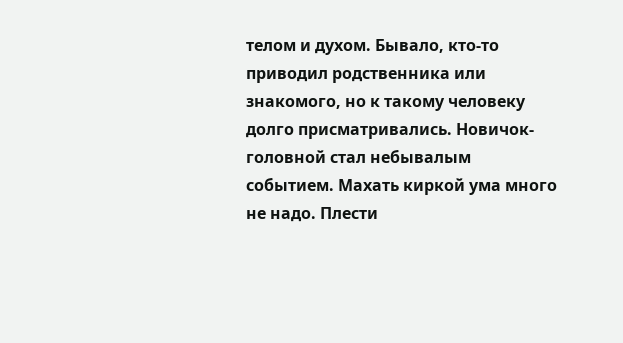телом и духом. Бывало, кто-то приводил родственника или знакомого, но к такому человеку долго присматривались. Новичок-головной стал небывалым событием. Махать киркой ума много не надо. Плести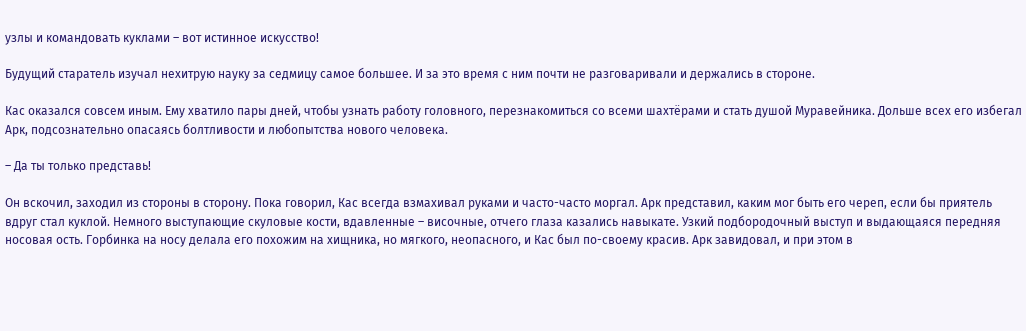узлы и командовать куклами – вот истинное искусство!

Будущий старатель изучал нехитрую науку за седмицу самое большее. И за это время с ним почти не разговаривали и держались в стороне.

Кас оказался совсем иным. Ему хватило пары дней, чтобы узнать работу головного, перезнакомиться со всеми шахтёрами и стать душой Муравейника. Дольше всех его избегал Арк, подсознательно опасаясь болтливости и любопытства нового человека.

– Да ты только представь!

Он вскочил, заходил из стороны в сторону. Пока говорил, Кас всегда взмахивал руками и часто-часто моргал. Арк представил, каким мог быть его череп, если бы приятель вдруг стал куклой. Немного выступающие скуловые кости, вдавленные – височные, отчего глаза казались навыкате. Узкий подбородочный выступ и выдающаяся передняя носовая ость. Горбинка на носу делала его похожим на хищника, но мягкого, неопасного, и Кас был по-своему красив. Арк завидовал, и при этом в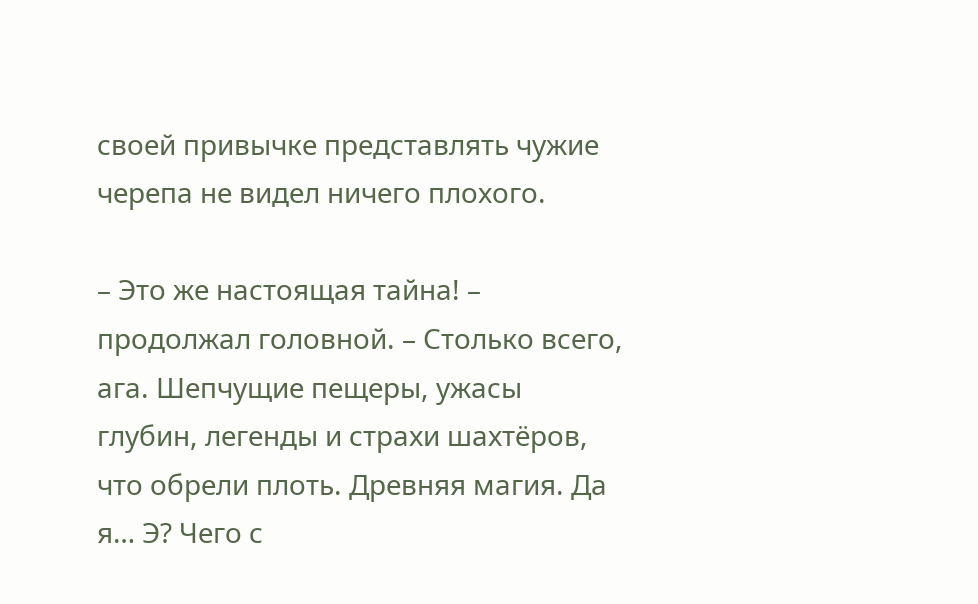своей привычке представлять чужие черепа не видел ничего плохого.

– Это же настоящая тайна! – продолжал головной. – Столько всего, ага. Шепчущие пещеры, ужасы глубин, легенды и страхи шахтёров, что обрели плоть. Древняя магия. Да я… Э? Чего с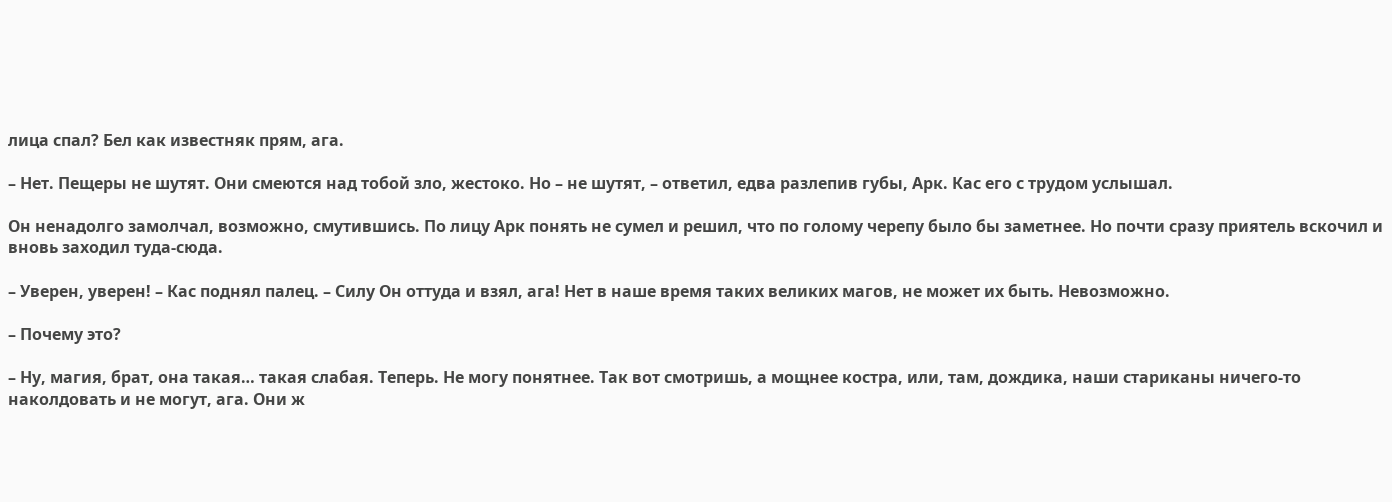лица спал? Бел как известняк прям, ага.

– Нет. Пещеры не шутят. Они смеются над тобой зло, жестоко. Но – не шутят, – ответил, едва разлепив губы, Арк. Кас его с трудом услышал.

Он ненадолго замолчал, возможно, смутившись. По лицу Арк понять не сумел и решил, что по голому черепу было бы заметнее. Но почти сразу приятель вскочил и вновь заходил туда-сюда.

– Уверен, уверен! – Кас поднял палец. – Силу Он оттуда и взял, ага! Нет в наше время таких великих магов, не может их быть. Невозможно.

– Почему это?

– Ну, магия, брат, она такая… такая слабая. Теперь. Не могу понятнее. Так вот смотришь, а мощнее костра, или, там, дождика, наши стариканы ничего-то наколдовать и не могут, ага. Они ж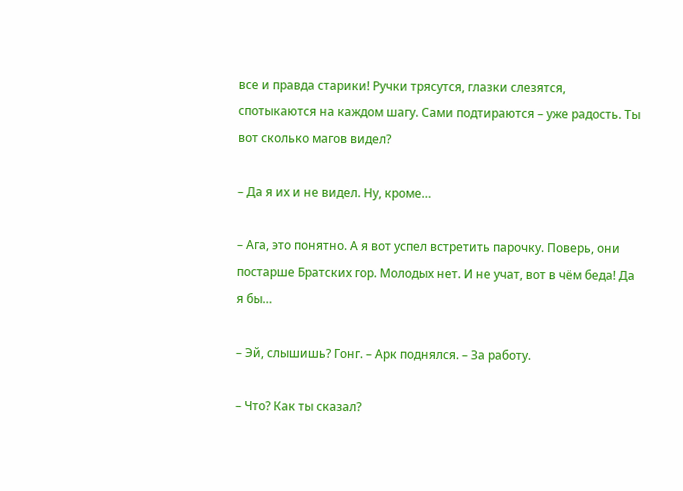все и правда старики! Ручки трясутся, глазки слезятся, спотыкаются на каждом шагу. Сами подтираются – уже радость. Ты вот сколько магов видел?

– Да я их и не видел. Ну, кроме…

– Ага, это понятно. А я вот успел встретить парочку. Поверь, они постарше Братских гор. Молодых нет. И не учат, вот в чём беда! Да я бы…

– Эй, слышишь? Гонг. – Арк поднялся. – За работу.

– Что? Как ты сказал?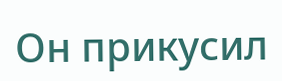Он прикусил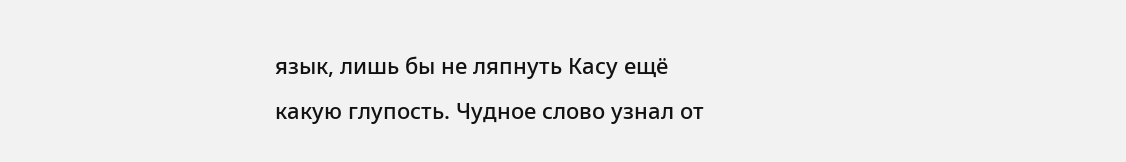язык, лишь бы не ляпнуть Касу ещё какую глупость. Чудное слово узнал от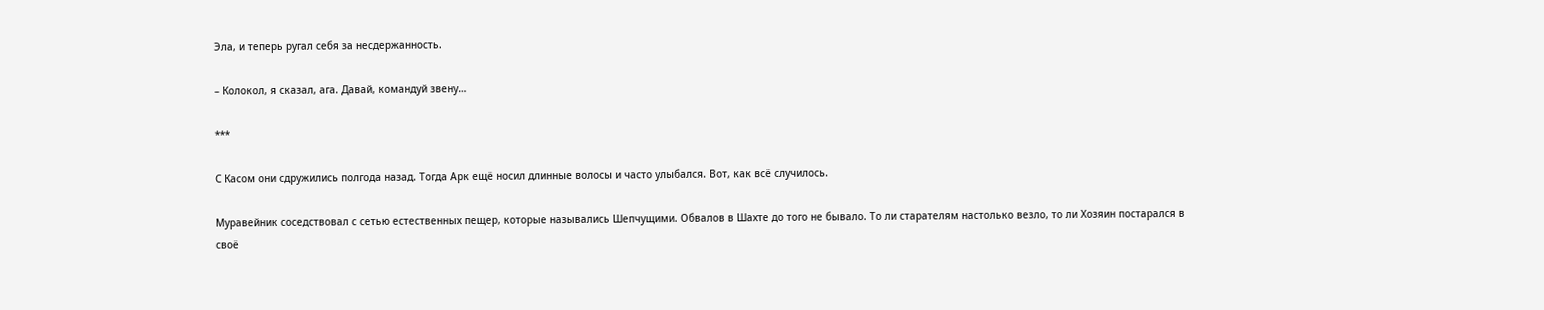Эла, и теперь ругал себя за несдержанность.

– Колокол, я сказал, ага. Давай, командуй звену…

***

С Касом они сдружились полгода назад. Тогда Арк ещё носил длинные волосы и часто улыбался. Вот, как всё случилось.

Муравейник соседствовал с сетью естественных пещер, которые назывались Шепчущими. Обвалов в Шахте до того не бывало. То ли старателям настолько везло, то ли Хозяин постарался в своё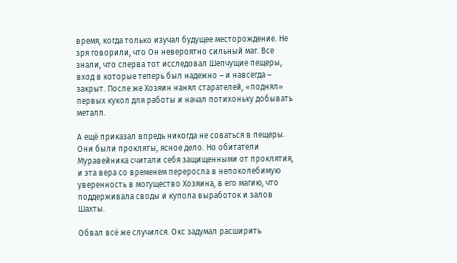время, когда только изучал будущее месторождение. Не зря говорили, что Он невероятно сильный маг. Все знали, что сперва тот исследовал Шепчущие пещеры, вход в которые теперь был надежно – и навсегда – закрыт. После же Хозяин нанял старателей, «поднял» первых кукол для работы и начал потихоньку добывать металл.

А ещё приказал впредь никогда не соваться в пещеры. Они были прокляты, ясное дело. Но обитатели Муравейника считали себя защищенными от проклятия, и эта вера со временем переросла в непоколебимую уверенность в могущество Хозяина, в его магию, что поддерживала своды и купола выработок и залов Шахты.

Обвал всё же случился. Окс задумал расширить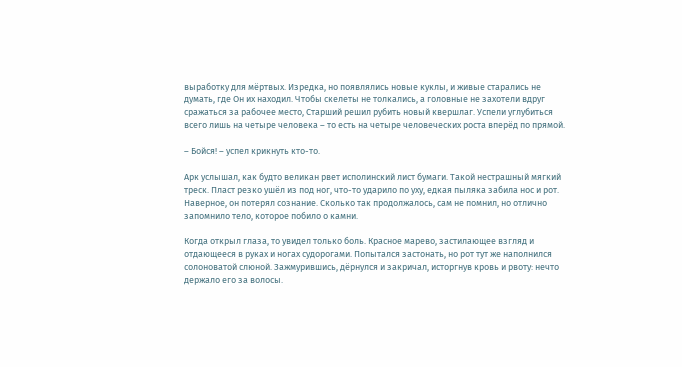выработку для мёртвых. Изредка, но появлялись новые куклы, и живые старались не думать, где Он их находил. Чтобы скелеты не толкались, а головные не захотели вдруг сражаться за рабочее место, Старший решил рубить новый квершлаг. Успели углубиться всего лишь на четыре человека – то есть на четыре человеческих роста вперёд по прямой.

– Бойся! – успел крикнуть кто-то.

Арк услышал, как будто великан рвет исполинский лист бумаги. Такой нестрашный мягкий треск. Пласт резко ушёл из под ног, что-то ударило по уху, едкая пыляка забила нос и рот. Наверное, он потерял сознание. Сколько так продолжалось, сам не помнил, но отлично запомнило тело, которое побило о камни.

Когда открыл глаза, то увидел только боль. Красное марево, застилающее взгляд и отдающееся в руках и ногах судорогами. Попытался застонать, но рот тут же наполнился солоноватой слюной. Зажмурившись, дёрнулся и закричал, исторгнув кровь и рвоту: нечто держало его за волосы.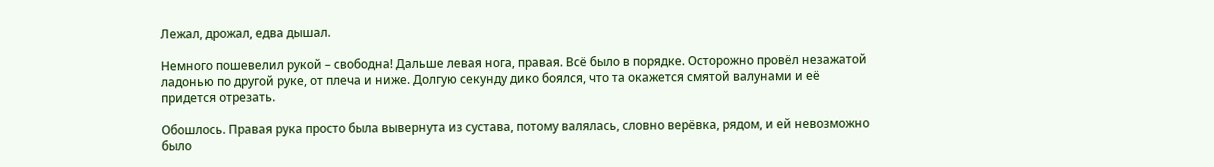Лежал, дрожал, едва дышал.

Немного пошевелил рукой – свободна! Дальше левая нога, правая. Всё было в порядке. Осторожно провёл незажатой ладонью по другой руке, от плеча и ниже. Долгую секунду дико боялся, что та окажется смятой валунами и её придется отрезать.

Обошлось. Правая рука просто была вывернута из сустава, потому валялась, словно верёвка, рядом, и ей невозможно было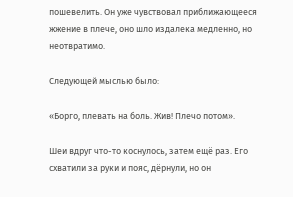пошевелить. Он уже чувствовал приближающееся жжение в плече, оно шло издалека медленно, но неотвратимо.

Следующей мыслью было:

«Борго, плевать на боль. Жив! Плечо потом».

Шеи вдруг что-то коснулось, затем ещё раз. Его схватили за руки и пояс, дёрнули, но он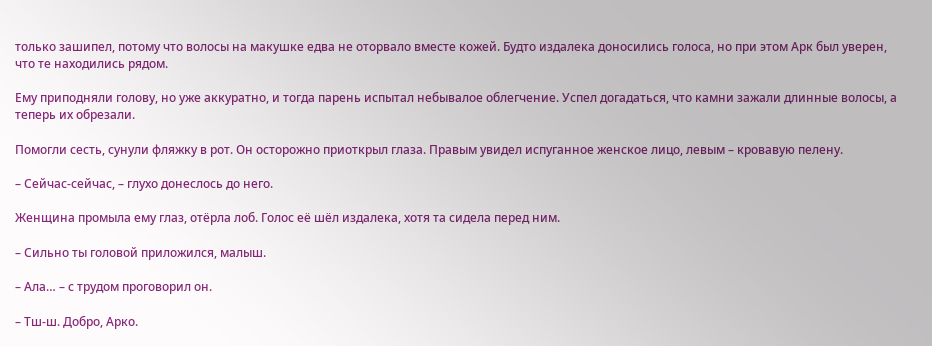только зашипел, потому что волосы на макушке едва не оторвало вместе кожей. Будто издалека доносились голоса, но при этом Арк был уверен, что те находились рядом.

Ему приподняли голову, но уже аккуратно, и тогда парень испытал небывалое облегчение. Успел догадаться, что камни зажали длинные волосы, а теперь их обрезали.

Помогли сесть, сунули фляжку в рот. Он осторожно приоткрыл глаза. Правым увидел испуганное женское лицо, левым – кровавую пелену.

– Сейчас-сейчас, – глухо донеслось до него.

Женщина промыла ему глаз, отёрла лоб. Голос её шёл издалека, хотя та сидела перед ним.

– Сильно ты головой приложился, малыш.

– Ала… – с трудом проговорил он.

– Тш-ш. Добро, Арко.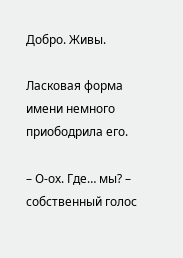Добро. Живы.

Ласковая форма имени немного приободрила его.

– О-ох. Где… мы? – собственный голос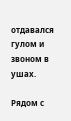отдавался гулом и звоном в ушах.

Рядом с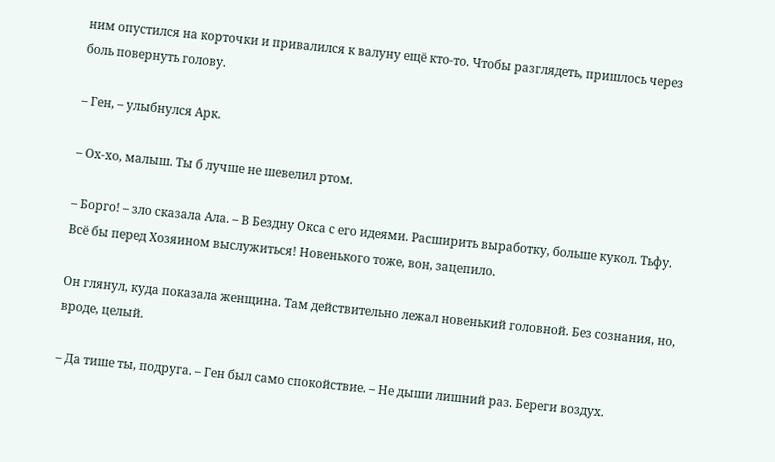ним опустился на корточки и привалился к валуну ещё кто-то. Чтобы разглядеть, пришлось через боль повернуть голову.

– Ген, – улыбнулся Арк.

– Ох-хо, малыш. Ты б лучше не шевелил ртом.

– Борго! – зло сказала Ала. – В Бездну Окса с его идеями. Расширить выработку, больше кукол. Тьфу. Всё бы перед Хозяином выслужиться! Новенького тоже, вон, зацепило.

Он глянул, куда показала женщина. Там действительно лежал новенький головной. Без сознания, но, вроде, целый.

– Да тише ты, подруга. – Ген был само спокойствие. – Не дыши лишний раз. Береги воздух.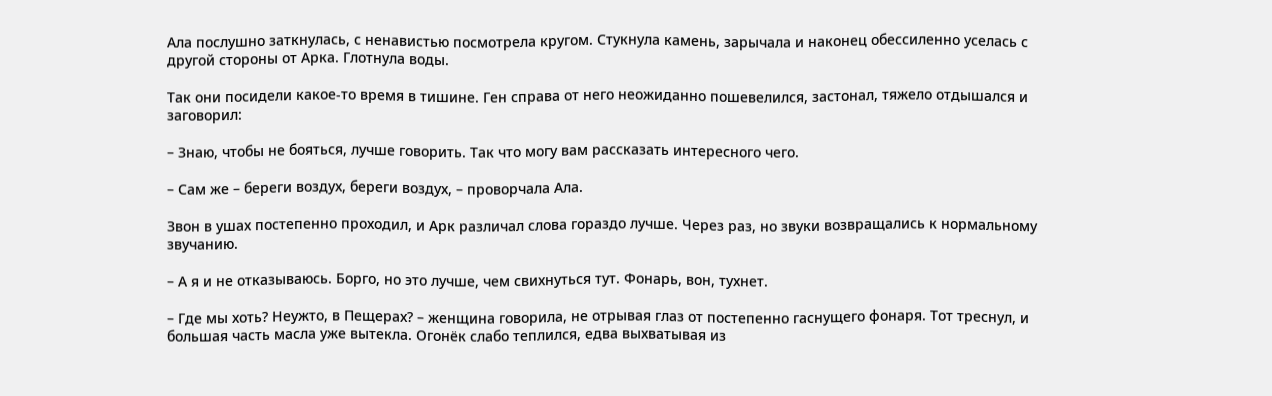Ала послушно заткнулась, с ненавистью посмотрела кругом. Стукнула камень, зарычала и наконец обессиленно уселась с другой стороны от Арка. Глотнула воды.

Так они посидели какое-то время в тишине. Ген справа от него неожиданно пошевелился, застонал, тяжело отдышался и заговорил:

– Знаю, чтобы не бояться, лучше говорить. Так что могу вам рассказать интересного чего.

– Сам же – береги воздух, береги воздух, – проворчала Ала.

Звон в ушах постепенно проходил, и Арк различал слова гораздо лучше. Через раз, но звуки возвращались к нормальному звучанию.

– А я и не отказываюсь. Борго, но это лучше, чем свихнуться тут. Фонарь, вон, тухнет.

– Где мы хоть? Неужто, в Пещерах? – женщина говорила, не отрывая глаз от постепенно гаснущего фонаря. Тот треснул, и большая часть масла уже вытекла. Огонёк слабо теплился, едва выхватывая из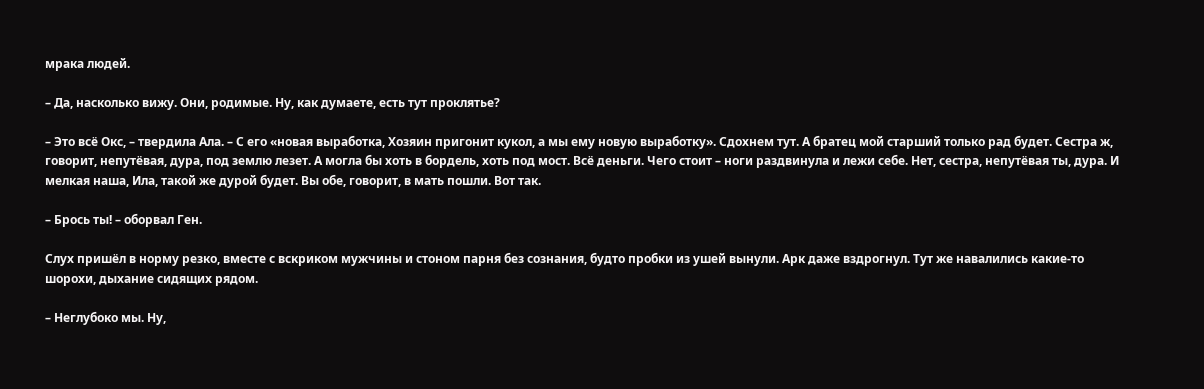мрака людей.

– Да, насколько вижу. Они, родимые. Ну, как думаете, есть тут проклятье?

– Это всё Окс, – твердила Ала. – С его «новая выработка, Хозяин пригонит кукол, а мы ему новую выработку». Сдохнем тут. А братец мой старший только рад будет. Сестра ж, говорит, непутёвая, дура, под землю лезет. А могла бы хоть в бордель, хоть под мост. Всё деньги. Чего стоит – ноги раздвинула и лежи себе. Нет, сестра, непутёвая ты, дура. И мелкая наша, Ила, такой же дурой будет. Вы обе, говорит, в мать пошли. Вот так.

– Брось ты! – оборвал Ген.

Слух пришёл в норму резко, вместе с вскриком мужчины и стоном парня без сознания, будто пробки из ушей вынули. Арк даже вздрогнул. Тут же навалились какие-то шорохи, дыхание сидящих рядом.

– Неглубоко мы. Ну,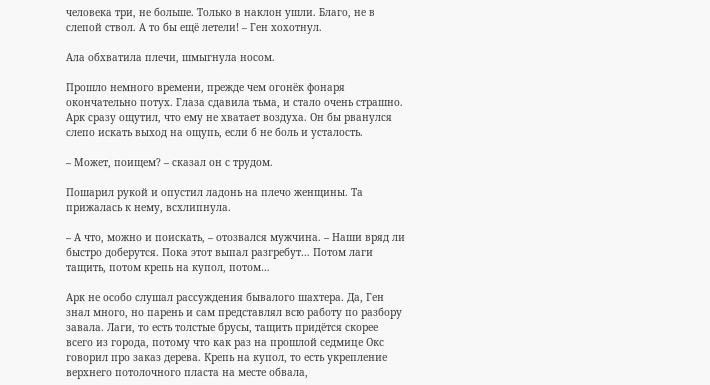человека три, не больше. Только в наклон ушли. Благо, не в слепой ствол. А то бы ещё летели! – Ген хохотнул.

Ала обхватила плечи, шмыгнула носом.

Прошло немного времени, прежде чем огонёк фонаря окончательно потух. Глаза сдавила тьма, и стало очень страшно. Арк сразу ощутил, что ему не хватает воздуха. Он бы рванулся слепо искать выход на ощупь, если б не боль и усталость.

– Может, поищем? – сказал он с трудом.

Пошарил рукой и опустил ладонь на плечо женщины. Та прижалась к нему, всхлипнула.

– А что, можно и поискать, – отозвался мужчина. – Наши вряд ли быстро доберутся. Пока этот выпал разгребут… Потом лаги тащить, потом крепь на купол, потом…

Арк не особо слушал рассуждения бывалого шахтера. Да, Ген знал много, но парень и сам представлял всю работу по разбору завала. Лаги, то есть толстые брусы, тащить придётся скорее всего из города, потому что как раз на прошлой седмице Окс говорил про заказ дерева. Крепь на купол, то есть укрепление верхнего потолочного пласта на месте обвала,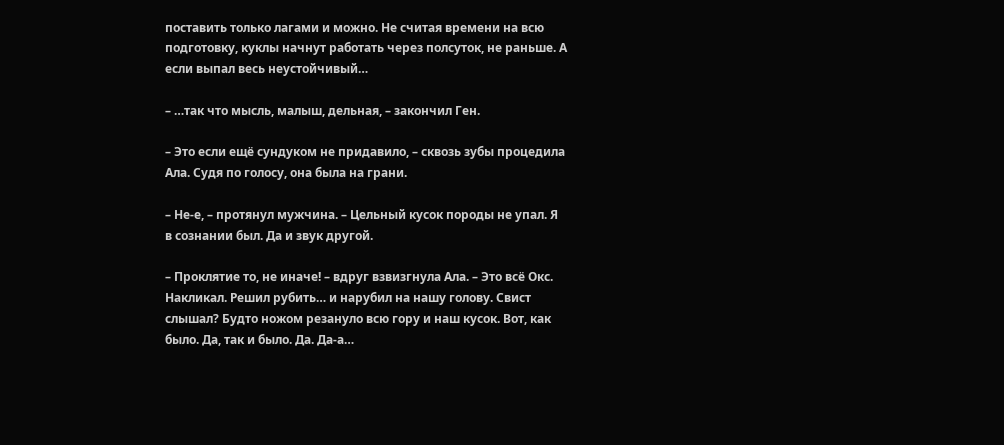поставить только лагами и можно. Не считая времени на всю подготовку, куклы начнут работать через полсуток, не раньше. А если выпал весь неустойчивый…

– …так что мысль, малыш, дельная, – закончил Ген.

– Это если ещё сундуком не придавило, – сквозь зубы процедила Ала. Судя по голосу, она была на грани.

– Не-е, – протянул мужчина. – Цельный кусок породы не упал. Я в сознании был. Да и звук другой.

– Проклятие то, не иначе! – вдруг взвизгнула Ала. – Это всё Окс. Накликал. Решил рубить… и нарубил на нашу голову. Свист слышал? Будто ножом резануло всю гору и наш кусок. Вот, как было. Да, так и было. Да. Да-а…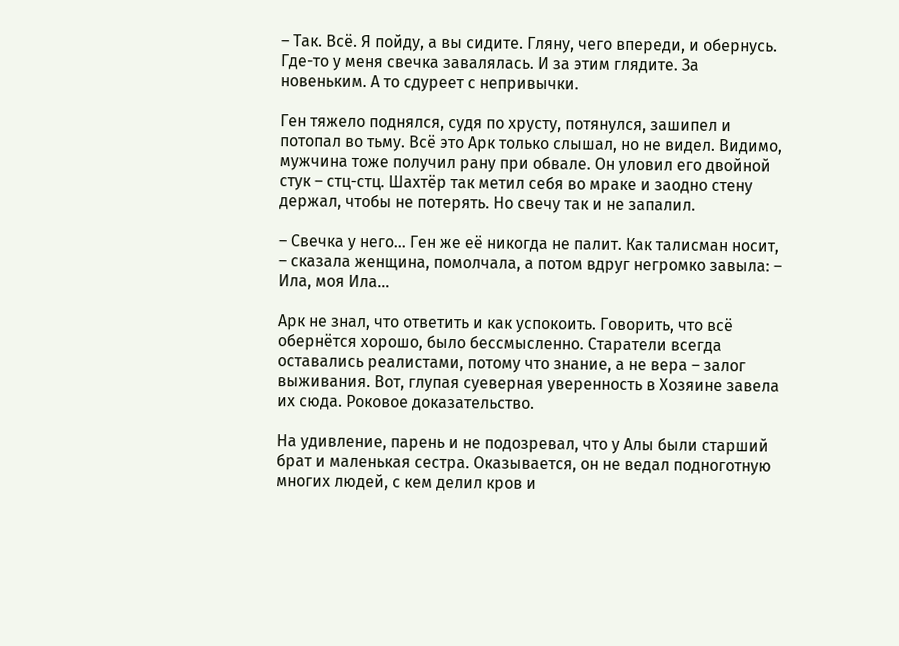– Так. Всё. Я пойду, а вы сидите. Гляну, чего впереди, и обернусь. Где-то у меня свечка завалялась. И за этим глядите. За новеньким. А то сдуреет с непривычки.

Ген тяжело поднялся, судя по хрусту, потянулся, зашипел и потопал во тьму. Всё это Арк только слышал, но не видел. Видимо, мужчина тоже получил рану при обвале. Он уловил его двойной стук – стц-стц. Шахтёр так метил себя во мраке и заодно стену держал, чтобы не потерять. Но свечу так и не запалил.

– Свечка у него… Ген же её никогда не палит. Как талисман носит, – сказала женщина, помолчала, а потом вдруг негромко завыла: – Ила, моя Ила…

Арк не знал, что ответить и как успокоить. Говорить, что всё обернётся хорошо, было бессмысленно. Старатели всегда оставались реалистами, потому что знание, а не вера – залог выживания. Вот, глупая суеверная уверенность в Хозяине завела их сюда. Роковое доказательство.

На удивление, парень и не подозревал, что у Алы были старший брат и маленькая сестра. Оказывается, он не ведал подноготную многих людей, с кем делил кров и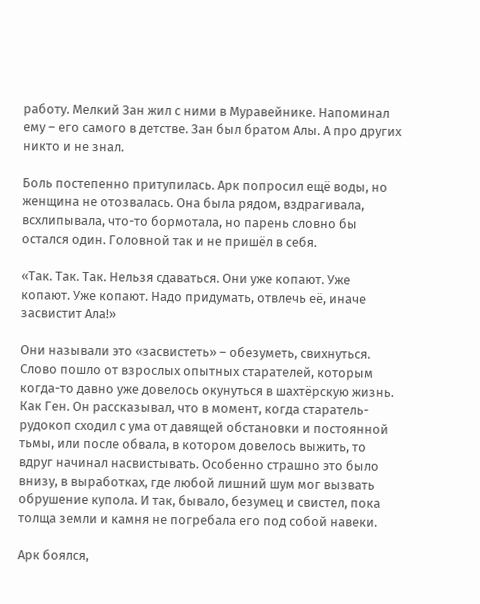работу. Мелкий Зан жил с ними в Муравейнике. Напоминал ему – его самого в детстве. Зан был братом Алы. А про других никто и не знал.

Боль постепенно притупилась. Арк попросил ещё воды, но женщина не отозвалась. Она была рядом, вздрагивала, всхлипывала, что-то бормотала, но парень словно бы остался один. Головной так и не пришёл в себя.

«Так. Так. Так. Нельзя сдаваться. Они уже копают. Уже копают. Уже копают. Надо придумать, отвлечь её, иначе засвистит Ала!»

Они называли это «засвистеть» – обезуметь, свихнуться. Слово пошло от взрослых опытных старателей, которым когда-то давно уже довелось окунуться в шахтёрскую жизнь. Как Ген. Он рассказывал, что в момент, когда старатель-рудокоп сходил с ума от давящей обстановки и постоянной тьмы, или после обвала, в котором довелось выжить, то вдруг начинал насвистывать. Особенно страшно это было внизу, в выработках, где любой лишний шум мог вызвать обрушение купола. И так, бывало, безумец и свистел, пока толща земли и камня не погребала его под собой навеки.

Арк боялся,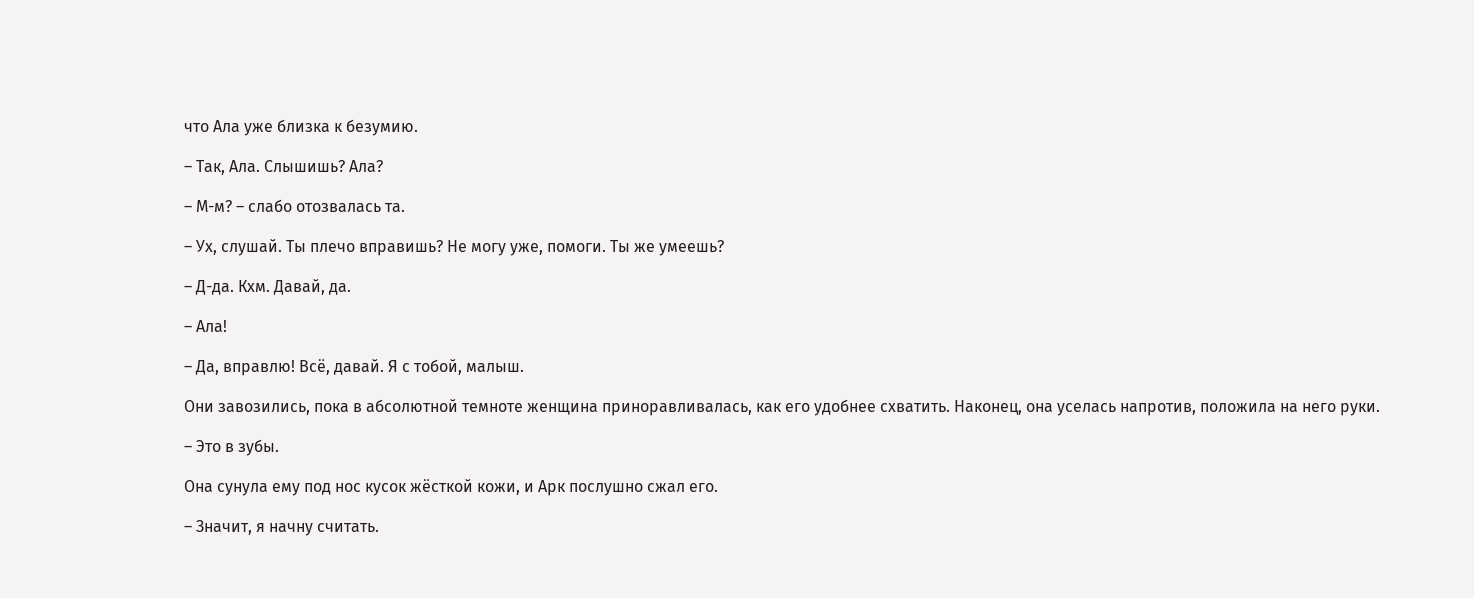что Ала уже близка к безумию.

– Так, Ала. Слышишь? Ала?

– М-м? – слабо отозвалась та.

– Ух, слушай. Ты плечо вправишь? Не могу уже, помоги. Ты же умеешь?

– Д-да. Кхм. Давай, да.

– Ала!

– Да, вправлю! Всё, давай. Я с тобой, малыш.

Они завозились, пока в абсолютной темноте женщина приноравливалась, как его удобнее схватить. Наконец, она уселась напротив, положила на него руки.

– Это в зубы.

Она сунула ему под нос кусок жёсткой кожи, и Арк послушно сжал его.

– Значит, я начну считать.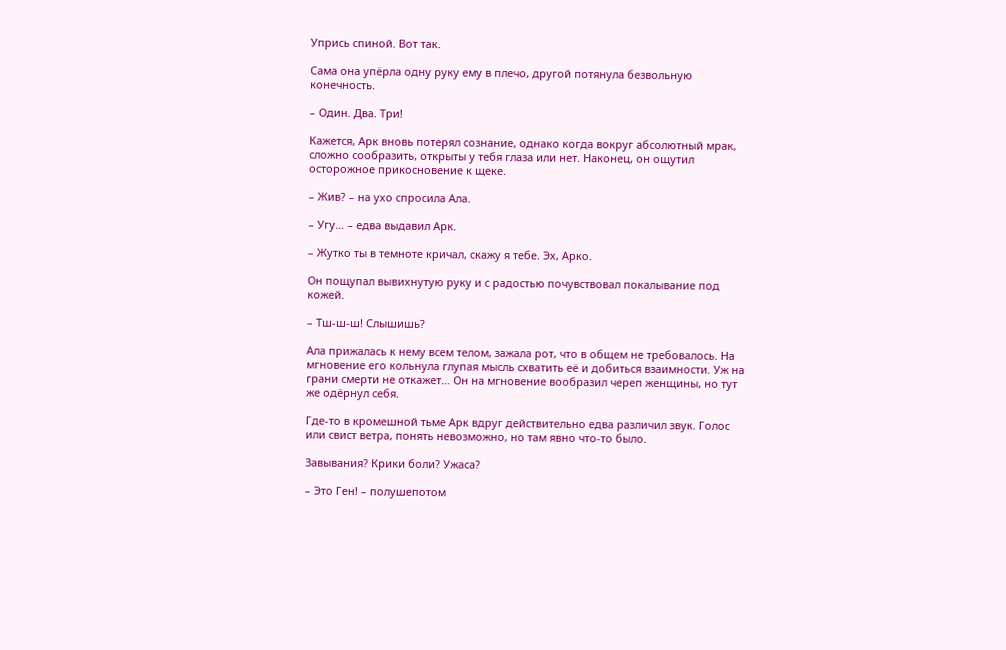Упрись спиной. Вот так.

Сама она упёрла одну руку ему в плечо, другой потянула безвольную конечность.

– Один. Два. Три!

Кажется, Арк вновь потерял сознание, однако когда вокруг абсолютный мрак, сложно сообразить, открыты у тебя глаза или нет. Наконец, он ощутил осторожное прикосновение к щеке.

– Жив? – на ухо спросила Ала.

– Угу… – едва выдавил Арк.

– Жутко ты в темноте кричал, скажу я тебе. Эх, Арко.

Он пощупал вывихнутую руку и с радостью почувствовал покалывание под кожей.

– Тш-ш-ш! Слышишь?

Ала прижалась к нему всем телом, зажала рот, что в общем не требовалось. На мгновение его кольнула глупая мысль схватить её и добиться взаимности. Уж на грани смерти не откажет… Он на мгновение вообразил череп женщины, но тут же одёрнул себя.

Где-то в кромешной тьме Арк вдруг действительно едва различил звук. Голос или свист ветра, понять невозможно, но там явно что-то было.

Завывания? Крики боли? Ужаса?

– Это Ген! – полушепотом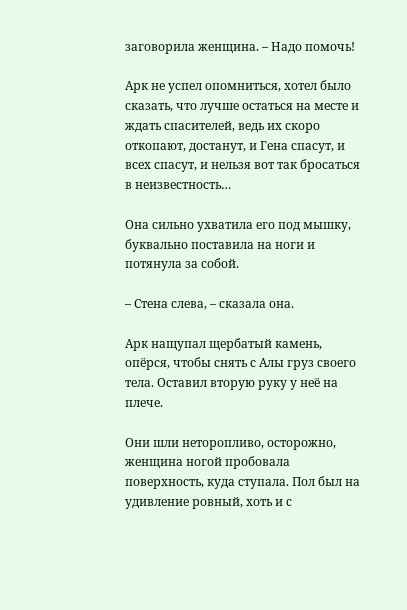заговорила женщина. – Надо помочь!

Арк не успел опомниться, хотел было сказать, что лучше остаться на месте и ждать спасителей, ведь их скоро откопают, достанут, и Гена спасут, и всех спасут, и нельзя вот так бросаться в неизвестность…

Она сильно ухватила его под мышку, буквально поставила на ноги и потянула за собой.

– Стена слева, – сказала она.

Арк нащупал щербатый камень, опёрся, чтобы снять с Алы груз своего тела. Оставил вторую руку у неё на плече.

Они шли неторопливо, осторожно, женщина ногой пробовала поверхность, куда ступала. Пол был на удивление ровный, хоть и с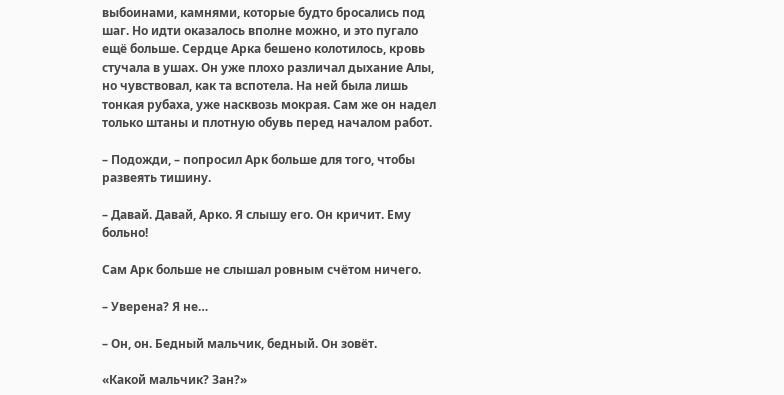выбоинами, камнями, которые будто бросались под шаг. Но идти оказалось вполне можно, и это пугало ещё больше. Сердце Арка бешено колотилось, кровь стучала в ушах. Он уже плохо различал дыхание Алы, но чувствовал, как та вспотела. На ней была лишь тонкая рубаха, уже насквозь мокрая. Сам же он надел только штаны и плотную обувь перед началом работ.

– Подожди, – попросил Арк больше для того, чтобы развеять тишину.

– Давай. Давай, Арко. Я слышу его. Он кричит. Ему больно!

Сам Арк больше не слышал ровным счётом ничего.

– Уверена? Я не…

– Он, он. Бедный мальчик, бедный. Он зовёт.

«Какой мальчик? Зан?»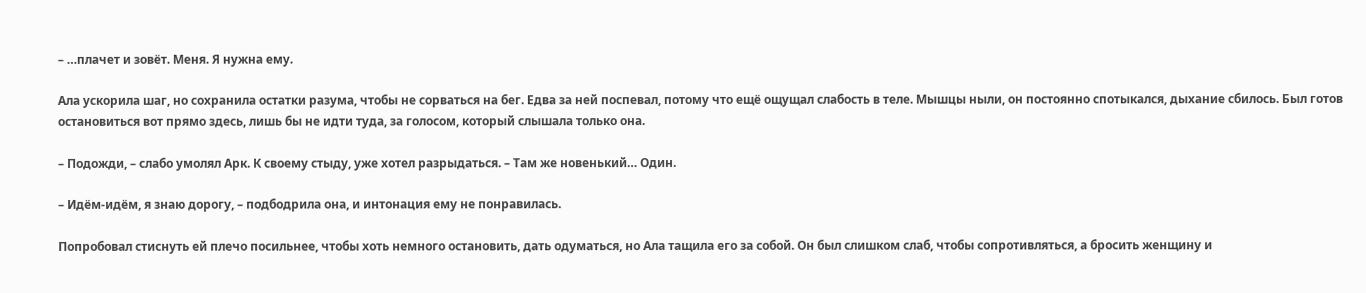– …плачет и зовёт. Меня. Я нужна ему.

Ала ускорила шаг, но сохранила остатки разума, чтобы не сорваться на бег. Едва за ней поспевал, потому что ещё ощущал слабость в теле. Мышцы ныли, он постоянно спотыкался, дыхание сбилось. Был готов остановиться вот прямо здесь, лишь бы не идти туда, за голосом, который слышала только она.

– Подожди, – слабо умолял Арк. К своему стыду, уже хотел разрыдаться. – Там же новенький… Один.

– Идём-идём, я знаю дорогу, – подбодрила она, и интонация ему не понравилась.

Попробовал стиснуть ей плечо посильнее, чтобы хоть немного остановить, дать одуматься, но Ала тащила его за собой. Он был слишком слаб, чтобы сопротивляться, а бросить женщину и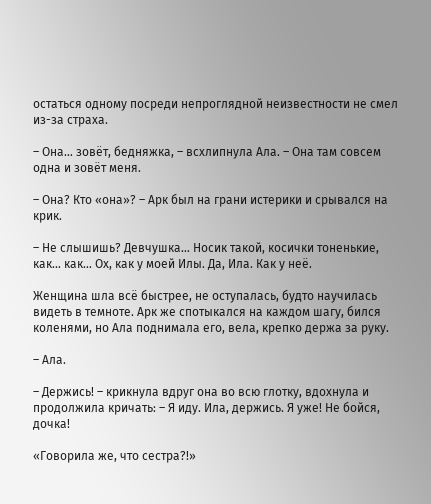остаться одному посреди непроглядной неизвестности не смел из-за страха.

– Она… зовёт, бедняжка, – всхлипнула Ала. – Она там совсем одна и зовёт меня.

– Она? Кто «она»? – Арк был на грани истерики и срывался на крик.

– Не слышишь? Девчушка… Носик такой, косички тоненькие, как… как… Ох, как у моей Илы. Да, Ила. Как у неё.

Женщина шла всё быстрее, не оступалась, будто научилась видеть в темноте. Арк же спотыкался на каждом шагу, бился коленями, но Ала поднимала его, вела, крепко держа за руку.

– Ала.

– Держись! – крикнула вдруг она во всю глотку, вдохнула и продолжила кричать: – Я иду. Ила, держись. Я уже! Не бойся, дочка!

«Говорила же, что сестра?!»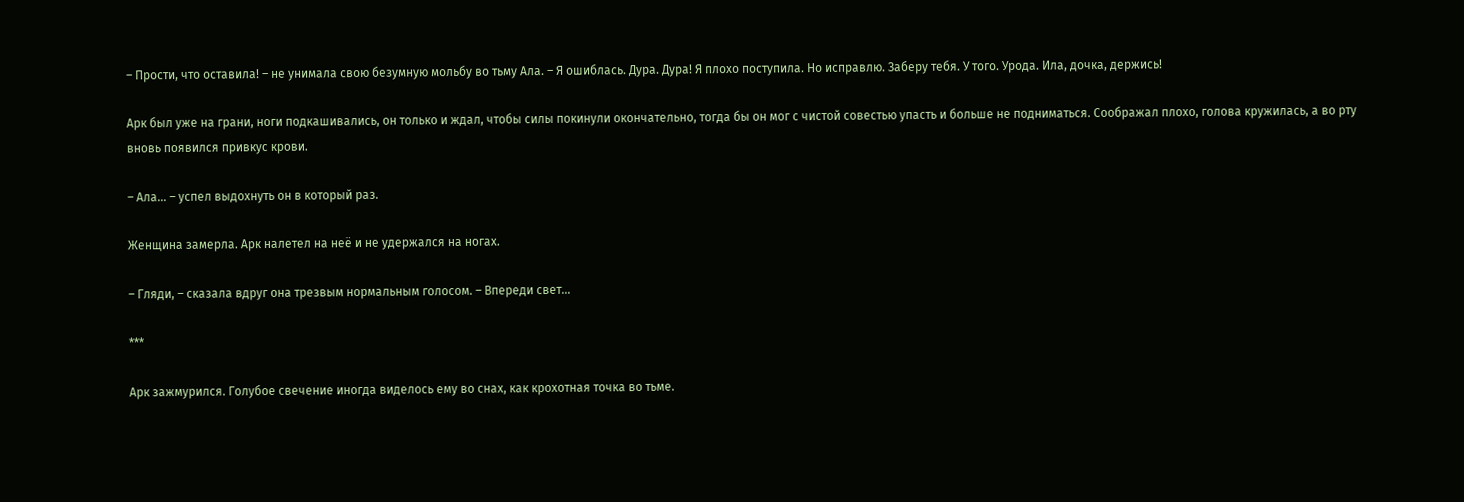– Прости, что оставила! – не унимала свою безумную мольбу во тьму Ала. – Я ошиблась. Дура. Дура! Я плохо поступила. Но исправлю. Заберу тебя. У того. Урода. Ила, дочка, держись!

Арк был уже на грани, ноги подкашивались, он только и ждал, чтобы силы покинули окончательно, тогда бы он мог с чистой совестью упасть и больше не подниматься. Соображал плохо, голова кружилась, а во рту вновь появился привкус крови.

– Ала… – успел выдохнуть он в который раз.

Женщина замерла. Арк налетел на неё и не удержался на ногах.

– Гляди, – сказала вдруг она трезвым нормальным голосом. – Впереди свет…

***

Арк зажмурился. Голубое свечение иногда виделось ему во снах, как крохотная точка во тьме.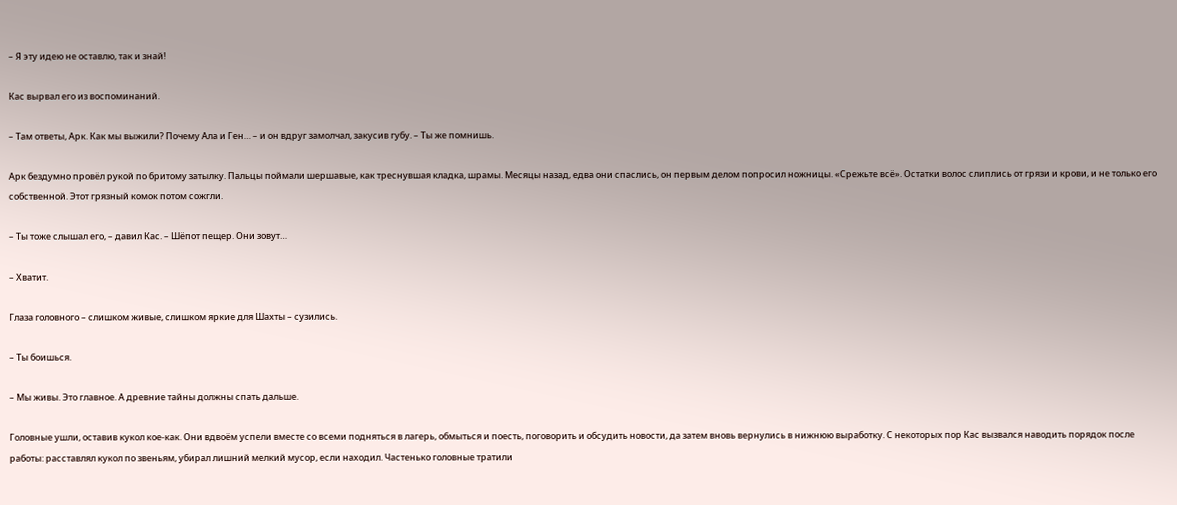– Я эту идею не оставлю, так и знай!

Кас вырвал его из воспоминаний.

– Там ответы, Арк. Как мы выжили? Почему Ала и Ген… – и он вдруг замолчал, закусив губу. – Ты же помнишь.

Арк бездумно провёл рукой по бритому затылку. Пальцы поймали шершавые, как треснувшая кладка, шрамы. Месяцы назад, едва они спаслись, он первым делом попросил ножницы. «Срежьте всё». Остатки волос слиплись от грязи и крови, и не только его собственной. Этот грязный комок потом сожгли.

– Ты тоже слышал его, – давил Кас. – Шёпот пещер. Они зовут…

– Хватит.

Глаза головного – слишком живые, слишком яркие для Шахты – сузились.

– Ты боишься.

– Мы живы. Это главное. А древние тайны должны спать дальше.

Головные ушли, оставив кукол кое-как. Они вдвоём успели вместе со всеми подняться в лагерь, обмыться и поесть, поговорить и обсудить новости, да затем вновь вернулись в нижнюю выработку. С некоторых пор Кас вызвался наводить порядок после работы: расставлял кукол по звеньям, убирал лишний мелкий мусор, если находил. Частенько головные тратили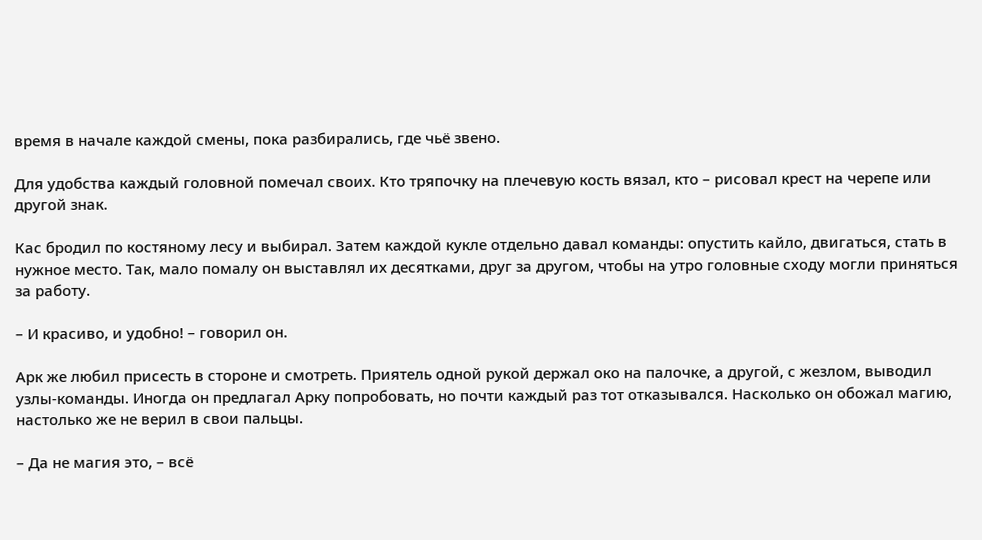время в начале каждой смены, пока разбирались, где чьё звено.

Для удобства каждый головной помечал своих. Кто тряпочку на плечевую кость вязал, кто – рисовал крест на черепе или другой знак.

Кас бродил по костяному лесу и выбирал. Затем каждой кукле отдельно давал команды: опустить кайло, двигаться, стать в нужное место. Так, мало помалу он выставлял их десятками, друг за другом, чтобы на утро головные сходу могли приняться за работу.

– И красиво, и удобно! – говорил он.

Арк же любил присесть в стороне и смотреть. Приятель одной рукой держал око на палочке, а другой, с жезлом, выводил узлы-команды. Иногда он предлагал Арку попробовать, но почти каждый раз тот отказывался. Насколько он обожал магию, настолько же не верил в свои пальцы.

– Да не магия это, – всё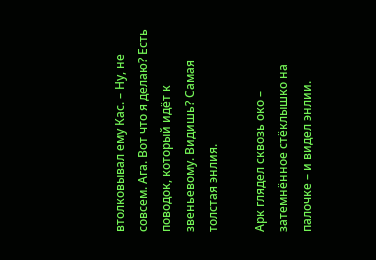втолковывал ему Кас. – Ну, не совсем. Ага. Вот что я делаю? Есть поводок, который идёт к звеньевому. Видишь? Самая толстая энлия.

Арк глядел сквозь око – затемнённое стёклышко на палочке – и видел энлии.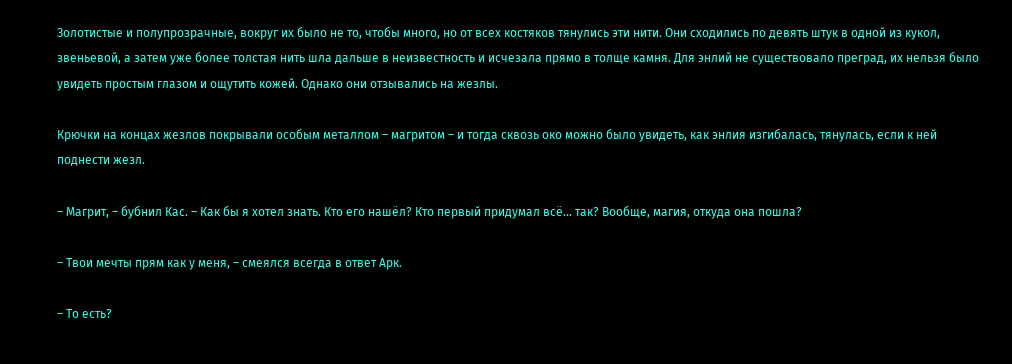Золотистые и полупрозрачные, вокруг их было не то, чтобы много, но от всех костяков тянулись эти нити. Они сходились по девять штук в одной из кукол, звеньевой, а затем уже более толстая нить шла дальше в неизвестность и исчезала прямо в толще камня. Для энлий не существовало преград, их нельзя было увидеть простым глазом и ощутить кожей. Однако они отзывались на жезлы.

Крючки на концах жезлов покрывали особым металлом – магритом – и тогда сквозь око можно было увидеть, как энлия изгибалась, тянулась, если к ней поднести жезл.

– Магрит, – бубнил Кас. – Как бы я хотел знать. Кто его нашёл? Кто первый придумал всё… так? Вообще, магия, откуда она пошла?

– Твои мечты прям как у меня, – смеялся всегда в ответ Арк.

– То есть?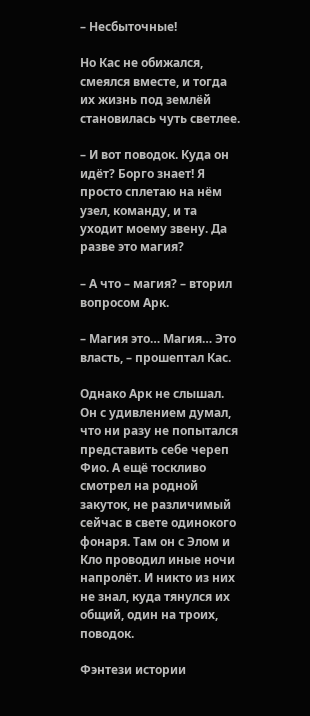– Несбыточные!

Но Кас не обижался, смеялся вместе, и тогда их жизнь под землёй становилась чуть светлее.

– И вот поводок. Куда он идёт? Борго знает! Я просто сплетаю на нём узел, команду, и та уходит моему звену. Да разве это магия?

– А что – магия? – вторил вопросом Арк.

– Магия это… Магия… Это власть, – прошептал Кас.

Однако Арк не слышал. Он с удивлением думал, что ни разу не попытался представить себе череп Фио. А ещё тоскливо смотрел на родной закуток, не различимый сейчас в свете одинокого фонаря. Там он с Элом и Кло проводил иные ночи напролёт. И никто из них не знал, куда тянулся их общий, один на троих, поводок.

Фэнтези истории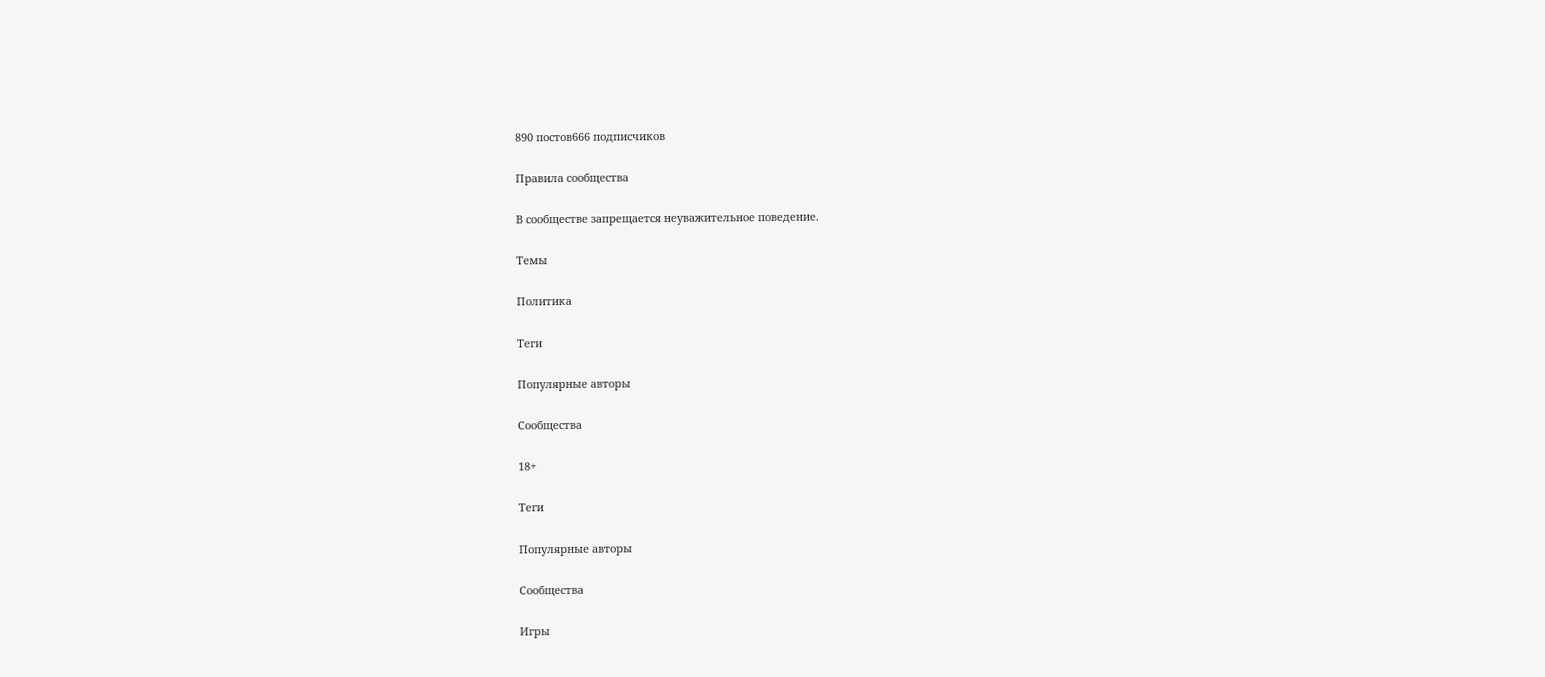890 постов666 подписчиков

Правила сообщества

В сообществе запрещается неуважительное поведение.

Темы

Политика

Теги

Популярные авторы

Сообщества

18+

Теги

Популярные авторы

Сообщества

Игры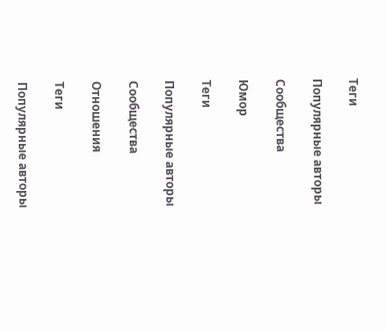Теги

Популярные авторы

Сообщества

Юмор

Теги

Популярные авторы

Сообщества

Отношения

Теги

Популярные авторы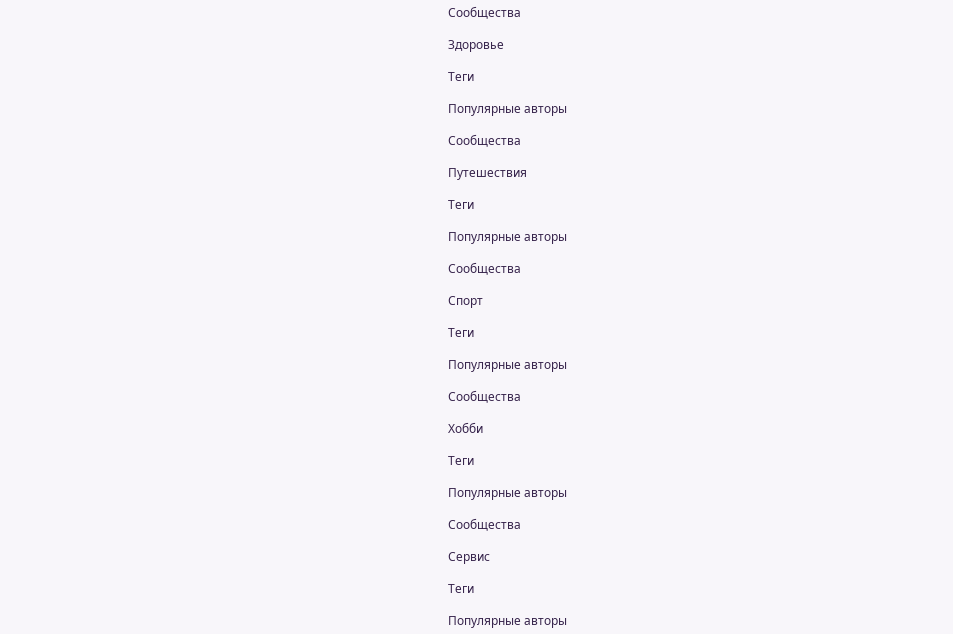Сообщества

Здоровье

Теги

Популярные авторы

Сообщества

Путешествия

Теги

Популярные авторы

Сообщества

Спорт

Теги

Популярные авторы

Сообщества

Хобби

Теги

Популярные авторы

Сообщества

Сервис

Теги

Популярные авторы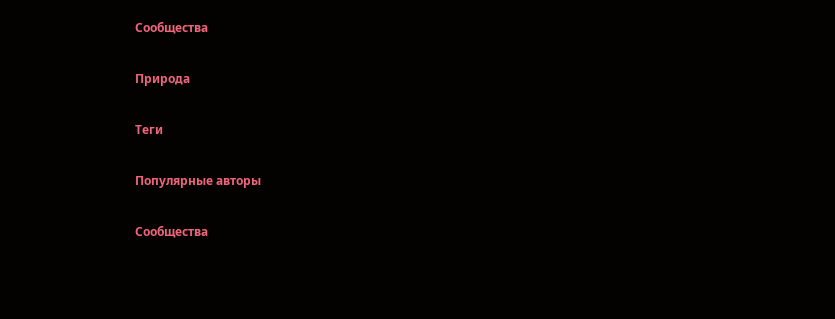Сообщества

Природа

Теги

Популярные авторы

Сообщества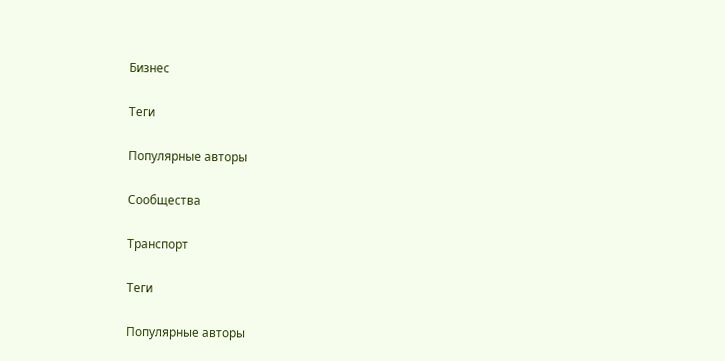Бизнес

Теги

Популярные авторы

Сообщества

Транспорт

Теги

Популярные авторы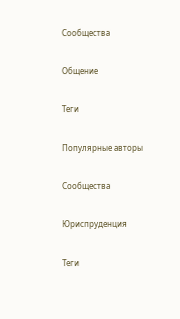Сообщества

Общение

Теги

Популярные авторы

Сообщества

Юриспруденция

Теги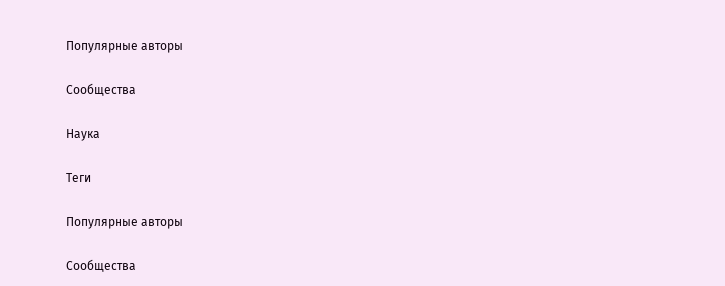Популярные авторы

Сообщества

Наука

Теги

Популярные авторы

Сообщества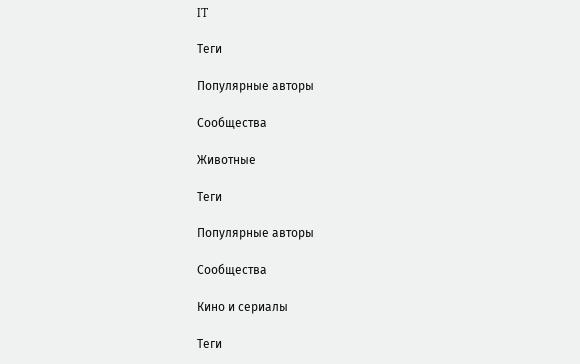IT

Теги

Популярные авторы

Сообщества

Животные

Теги

Популярные авторы

Сообщества

Кино и сериалы

Теги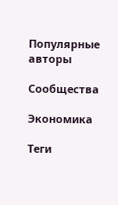Популярные авторы

Сообщества

Экономика

Теги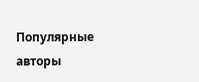Популярные авторы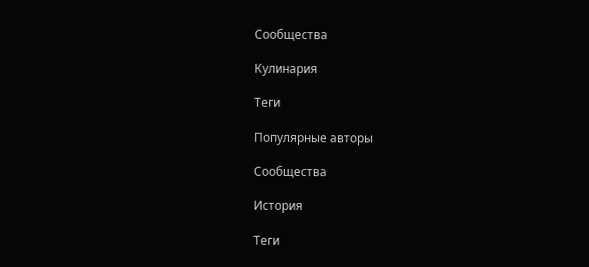Сообщества

Кулинария

Теги

Популярные авторы

Сообщества

История

Теги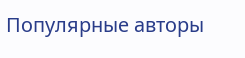Популярные авторы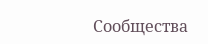Сообщества